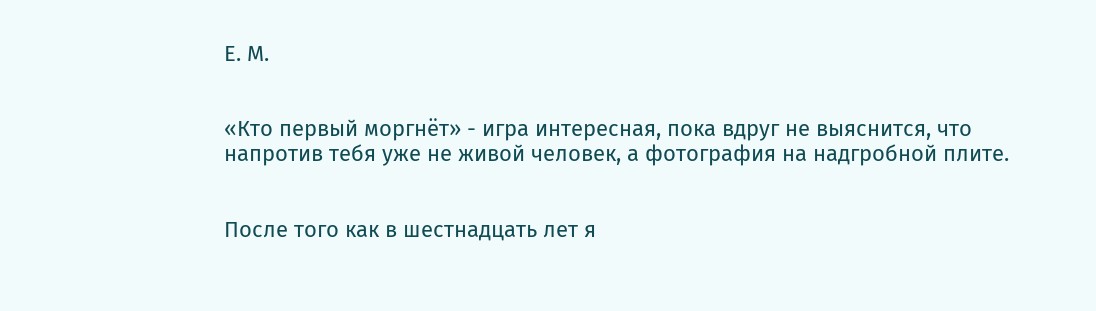Е. М.


«Кто первый моргнёт» - игра интересная, пока вдруг не выяснится, что напротив тебя уже не живой человек, а фотография на надгробной плите.


После того как в шестнадцать лет я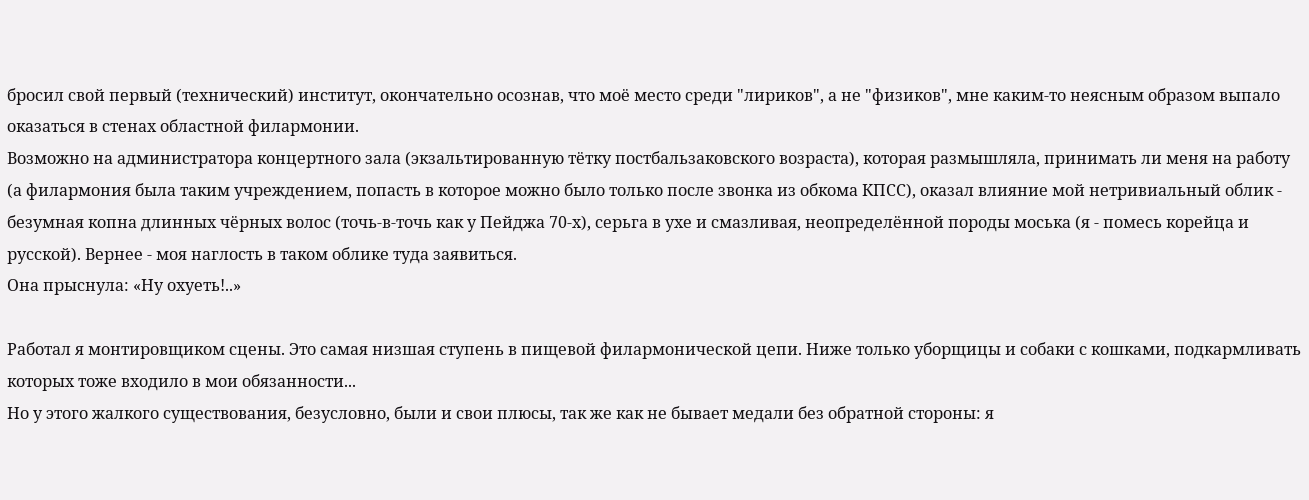бросил свой первый (технический) институт, окончательно осознав, что моё место среди "лириков", а не "физиков", мне каким-то неясным образом выпало оказаться в стенах областной филармонии.
Возможно на администратора концертного зала (экзальтированную тётку постбальзаковского возраста), которая размышляла, принимать ли меня на работу (а филармония была таким учреждением, попасть в которое можно было только после звонка из обкома КПСС), оказал влияние мой нетривиальный облик - безумная копна длинных чёрных волос (точь-в-точь как у Пейджа 70-х), серьга в ухе и смазливая, неопределённой породы моська (я - помесь корейца и русской). Вернее - моя наглость в таком облике туда заявиться.
Она прыснула: «Ну охуеть!..»

Работал я монтировщиком сцены. Это самая низшая ступень в пищевой филармонической цепи. Ниже только уборщицы и собаки с кошками, подкармливать которых тоже входило в мои обязанности...
Но у этого жалкого существования, безусловно, были и свои плюсы, так же как не бывает медали без обратной стороны: я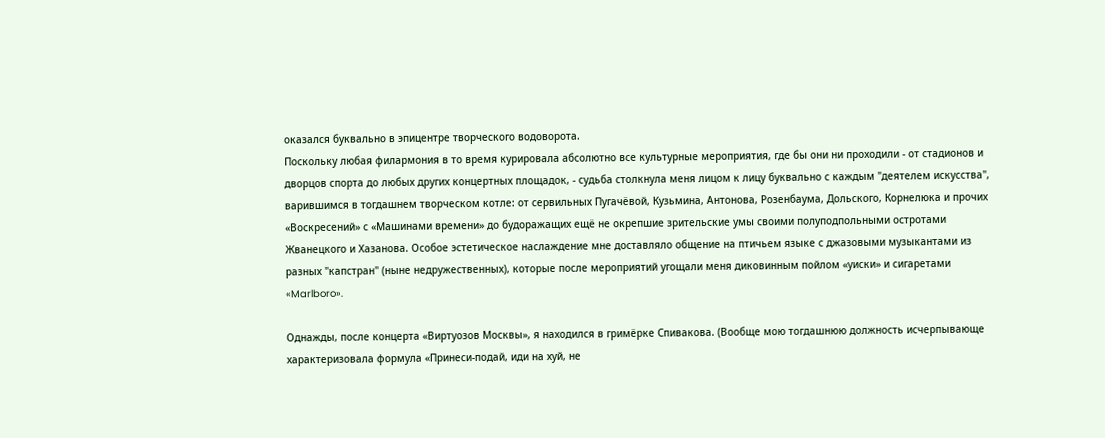оказался буквально в эпицентре творческого водоворота.
Поскольку любая филармония в то время курировала абсолютно все культурные мероприятия, где бы они ни проходили - от стадионов и дворцов спорта до любых других концертных площадок, - судьба столкнула меня лицом к лицу буквально с каждым "деятелем искусства", варившимся в тогдашнем творческом котле: от сервильных Пугачёвой, Кузьмина, Антонова, Розенбаума, Дольского, Корнелюка и прочих «Воскресений» с «Машинами времени» до будоражащих ещё не окрепшие зрительские умы своими полуподпольными остротами Жванецкого и Хазанова. Особое эстетическое наслаждение мне доставляло общение на птичьем языке с джазовыми музыкантами из разных "капстран" (ныне недружественных), которые после мероприятий угощали меня диковинным пойлом «уиски» и сигаретами «Marlboro».

Однажды, после концерта «Виртуозов Москвы», я находился в гримёрке Спивакова. (Вообще мою тогдашнюю должность исчерпывающе характеризовала формула «Принеси-подай, иди на хуй, не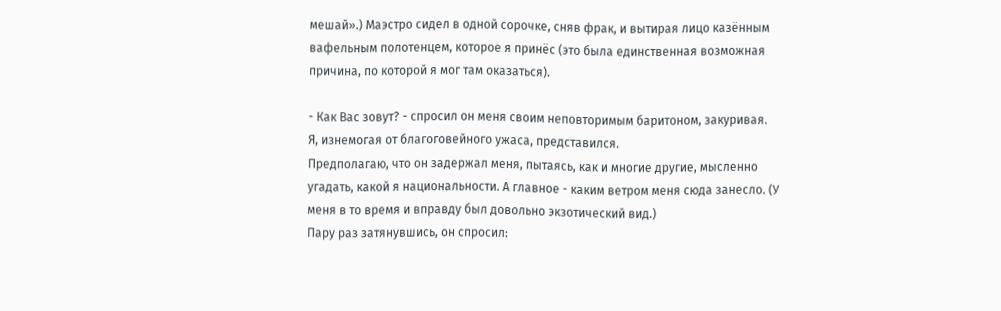мешай».) Маэстро сидел в одной сорочке, сняв фрак, и вытирая лицо казённым вафельным полотенцем, которое я принёс (это была единственная возможная причина, по которой я мог там оказаться).

- Как Вас зовут? - спросил он меня своим неповторимым баритоном, закуривая.
Я, изнемогая от благоговейного ужаса, представился.
Предполагаю, что он задержал меня, пытаясь, как и многие другие, мысленно угадать, какой я национальности. А главное - каким ветром меня сюда занесло. (У меня в то время и вправду был довольно экзотический вид.)
Пару раз затянувшись, он спросил: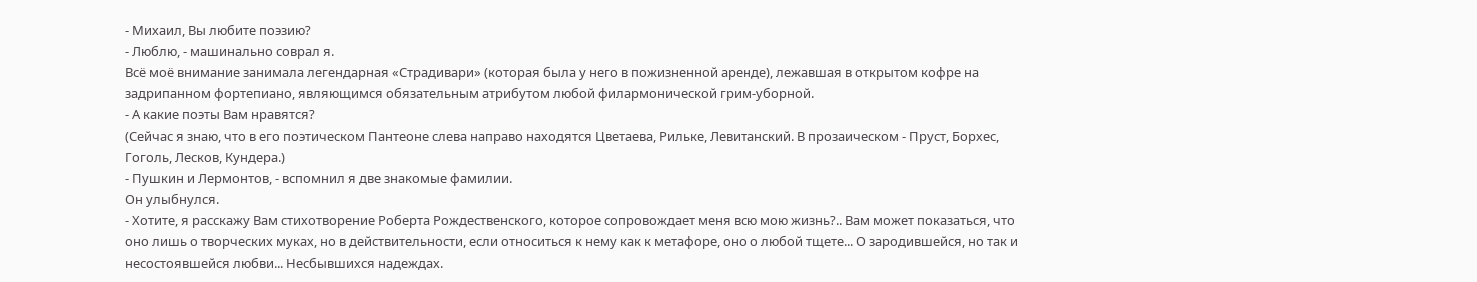- Михаил, Вы любите поэзию?
- Люблю, - машинально соврал я.
Всё моё внимание занимала легендарная «Страдивари» (которая была у него в пожизненной аренде), лежавшая в открытом кофре на задрипанном фортепиано, являющимся обязательным атрибутом любой филармонической грим-уборной.
- А какие поэты Вам нравятся?
(Сейчас я знаю, что в его поэтическом Пантеоне слева направо находятся Цветаева, Рильке, Левитанский. В прозаическом - Пруст, Борхес, Гоголь, Лесков, Кундера.)
- Пушкин и Лермонтов, - вспомнил я две знакомые фамилии.
Он улыбнулся.
- Хотите, я расскажу Вам стихотворение Роберта Рождественского, которое сопровождает меня всю мою жизнь?.. Вам может показаться, что оно лишь о творческих муках, но в действительности, если относиться к нему как к метафоре, оно о любой тщете... О зародившейся, но так и несостоявшейся любви... Несбывшихся надеждах.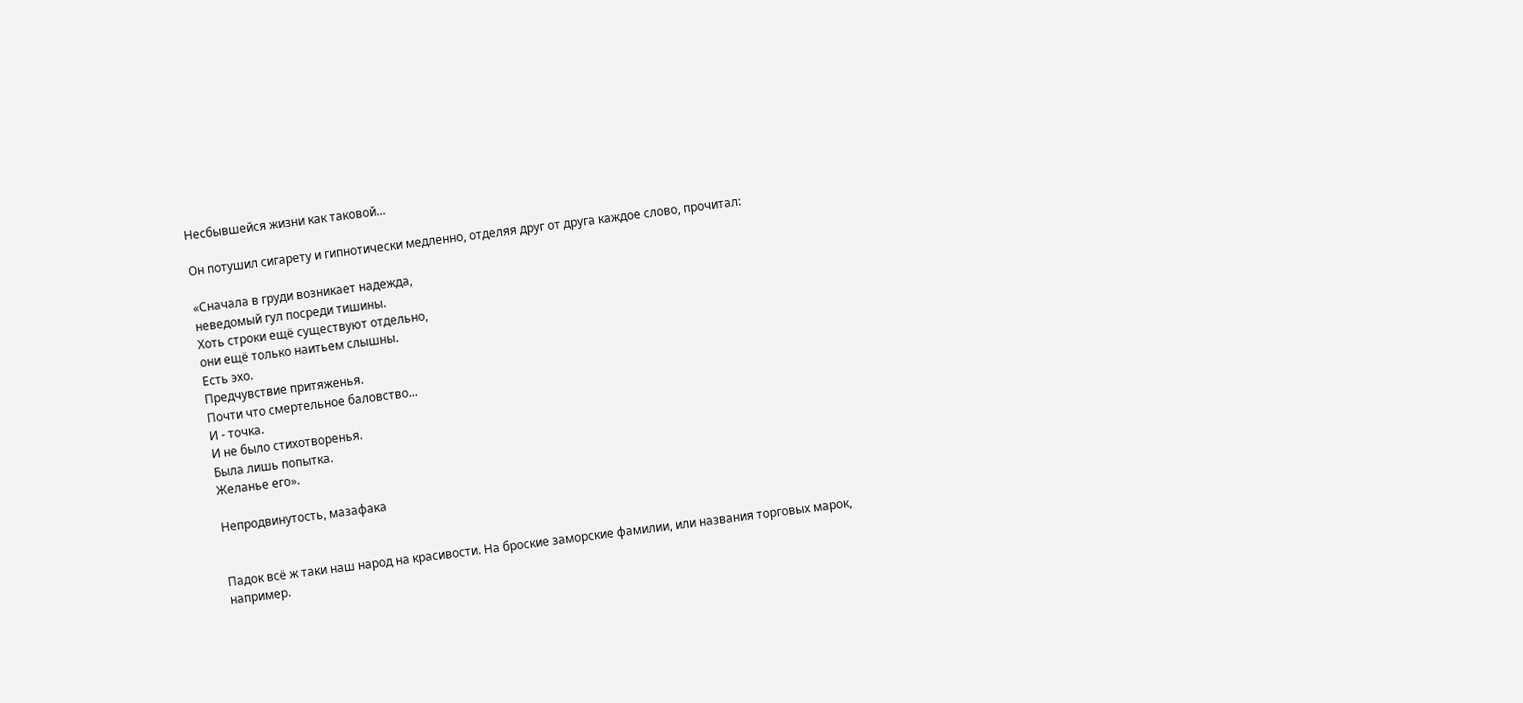Несбывшейся жизни как таковой...

Он потушил сигарету и гипнотически медленно, отделяя друг от друга каждое слово, прочитал:

«Сначала в груди возникает надежда,
неведомый гул посреди тишины.
Хоть строки ещё существуют отдельно,
они ещё только наитьем слышны.
Есть эхо.
Предчувствие притяженья.
Почти что смертельное баловство...
И - точка.
И не было стихотворенья.
Была лишь попытка.
Желанье его».

Непродвинутость, мазафака


Падок всё ж таки наш народ на красивости. На броские заморские фамилии, или названия торговых марок, например.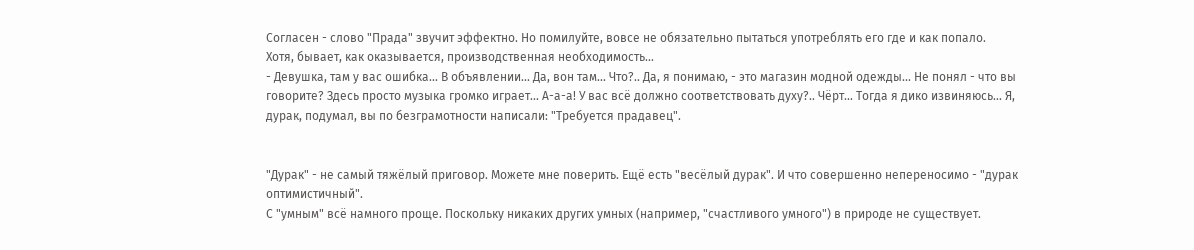Согласен - слово "Прада" звучит эффектно. Но помилуйте, вовсе не обязательно пытаться употреблять его где и как попало.
Хотя, бывает, как оказывается, производственная необходимость...
- Девушка, там у вас ошибка... В объявлении... Да, вон там... Что?.. Да, я понимаю, - это магазин модной одежды... Не понял - что вы говорите? Здесь просто музыка громко играет... А-а-а! У вас всё должно соответствовать духу?.. Чёрт... Тогда я дико извиняюсь... Я, дурак, подумал, вы по безграмотности написали: "Требуется прадавец".


"Дурак" - не самый тяжёлый приговор. Можете мне поверить. Ещё есть "весёлый дурак". И что совершенно непереносимо - "дурак оптимистичный".
С "умным" всё намного проще. Поскольку никаких других умных (например, "счастливого умного") в природе не существует.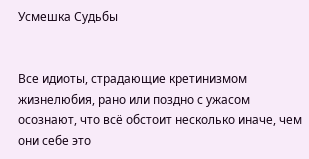Усмешка Судьбы


Все идиоты, страдающие кретинизмом жизнелюбия, рано или поздно с ужасом осознают, что всё обстоит несколько иначе, чем они себе это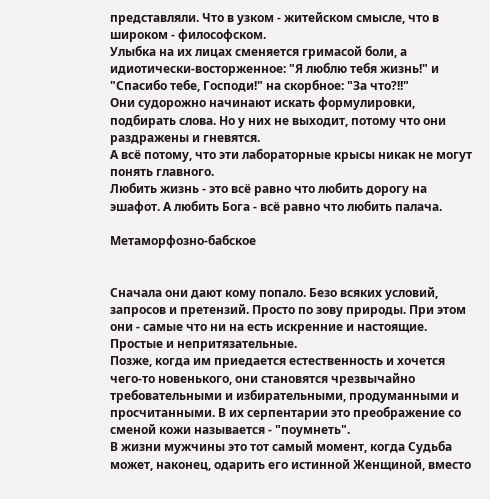представляли. Что в узком - житейском смысле, что в широком - философском.
Улыбка на их лицах сменяется гримасой боли, а идиотически-восторженное: "Я люблю тебя жизнь!" и "Спасибо тебе, Господи!" на скорбное: "За что?!!"
Они судорожно начинают искать формулировки, подбирать слова. Но у них не выходит, потому что они раздражены и гневятся.
А всё потому, что эти лабораторные крысы никак не могут понять главного.
Любить жизнь - это всё равно что любить дорогу на эшафот. А любить Бога - всё равно что любить палача.

Метаморфозно-бабское


Сначала они дают кому попало. Безо всяких условий, запросов и претензий. Просто по зову природы. При этом они - самые что ни на есть искренние и настоящие. Простые и непритязательные.
Позже, когда им приедается естественность и хочется чего-то новенького, они становятся чрезвычайно требовательными и избирательными, продуманными и просчитанными. В их серпентарии это преображение со сменой кожи называется - "поумнеть".
В жизни мужчины это тот самый момент, когда Судьба может, наконец, одарить его истинной Женщиной, вместо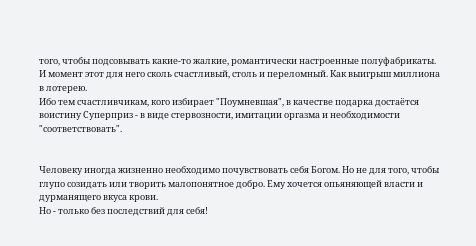того, чтобы подсовывать какие-то жалкие, романтически настроенные полуфабрикаты.
И момент этот для него сколь счастливый, столь и переломный. Как выигрыш миллиона в лотерею.
Ибо тем счастливчикам, кого избирает "Поумневшая", в качестве подарка достаётся воистину Суперприз - в виде стервозности, имитации оргазма и необходимости "соответствовать".


Человеку иногда жизненно необходимо почувствовать себя Богом. Но не для того, чтобы глупо созидать или творить малопонятное добро. Ему хочется опьяняющей власти и дурманящего вкуса крови.
Но - только без последствий для себя!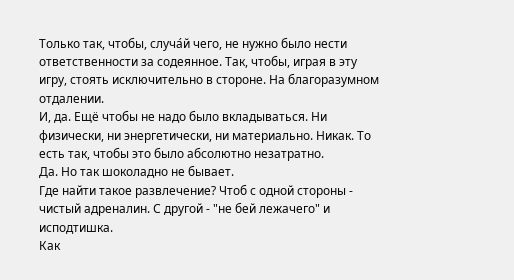Только так, чтобы, случа́й чего, не нужно было нести ответственности за содеянное. Так, чтобы, играя в эту игру, стоять исключительно в стороне. На благоразумном отдалении.
И, да. Ещё чтобы не надо было вкладываться. Ни физически, ни энергетически, ни материально. Никак. То есть так, чтобы это было абсолютно незатратно.
Да. Но так шоколадно не бывает.
Где найти такое развлечение? Чтоб с одной стороны - чистый адреналин. С другой - "не бей лежачего" и исподтишка.
Как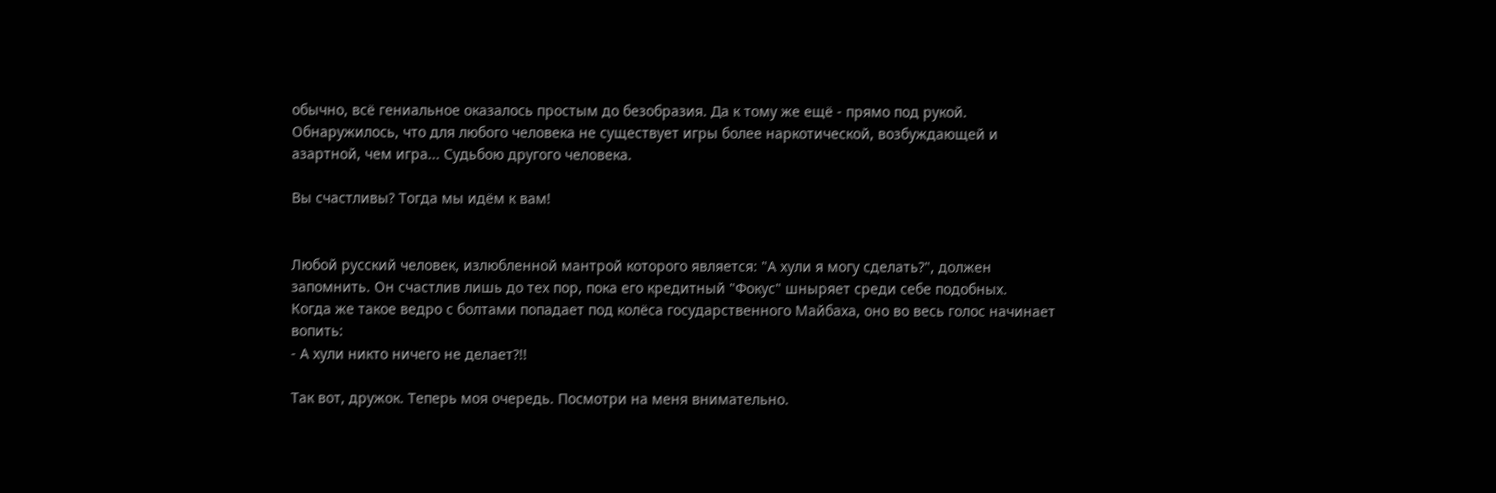обычно, всё гениальное оказалось простым до безобразия. Да к тому же ещё - прямо под рукой.
Обнаружилось, что для любого человека не существует игры более наркотической, возбуждающей и азартной, чем игра... Судьбою другого человека.

Вы счастливы? Тогда мы идём к вам!


Любой русский человек, излюбленной мантрой которого является: "А хули я могу сделать?", должен запомнить. Он счастлив лишь до тех пор, пока его кредитный "Фокус" шныряет среди себе подобных.
Когда же такое ведро с болтами попадает под колёса государственного Майбаха, оно во весь голос начинает вопить:
- А хули никто ничего не делает?!!

Так вот, дружок. Теперь моя очередь. Посмотри на меня внимательно.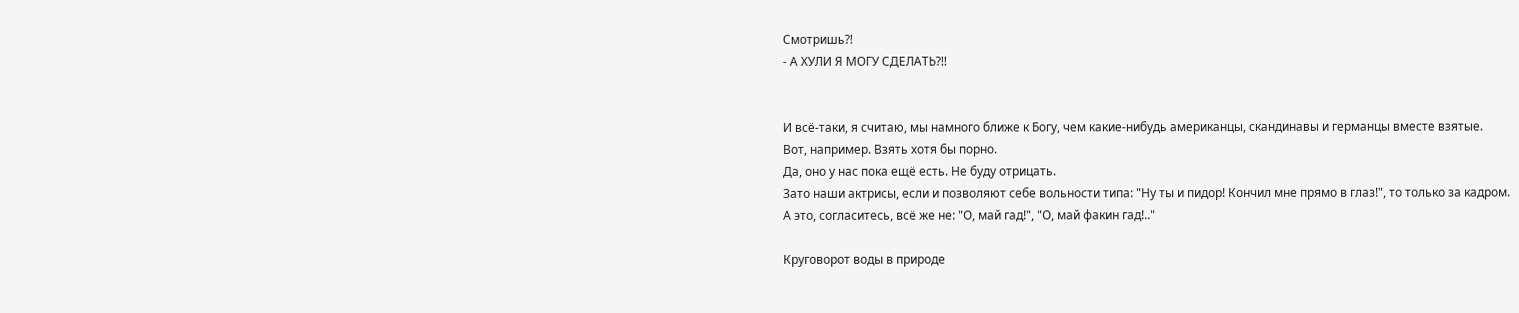Смотришь?!
- А ХУЛИ Я МОГУ СДЕЛАТЬ?!!


И всё-таки, я считаю, мы намного ближе к Богу, чем какие-нибудь американцы, скандинавы и германцы вместе взятые.
Вот, например. Взять хотя бы порно.
Да, оно у нас пока ещё есть. Не буду отрицать.
Зато наши актрисы, если и позволяют себе вольности типа: "Ну ты и пидор! Кончил мне прямо в глаз!", то только за кадром.
А это, согласитесь, всё же не: "О, май гад!", "О, май факин гад!.."

Круговорот воды в природе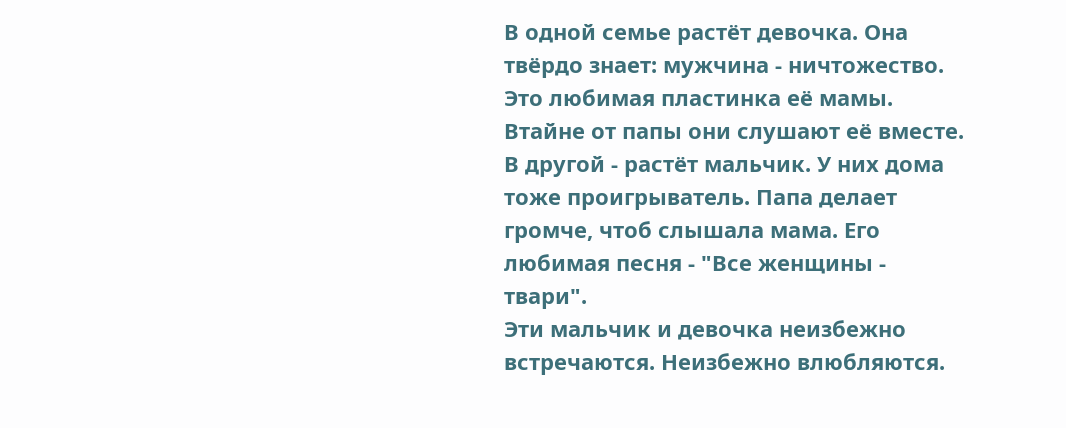В одной семье растёт девочка. Она твёрдо знает: мужчина - ничтожество. Это любимая пластинка её мамы. Втайне от папы они слушают её вместе.
В другой - растёт мальчик. У них дома тоже проигрыватель. Папа делает громче, чтоб слышала мама. Его любимая песня - "Все женщины - твари".
Эти мальчик и девочка неизбежно встречаются. Неизбежно влюбляются.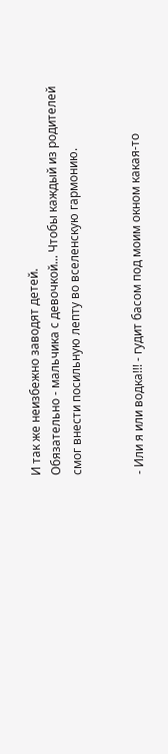И так же неизбежно заводят детей.
Обязательно - мальчика с девочкой... Чтобы каждый из родителей смог внести посильную лепту во вселенскую гармонию.


- Или я или водка!!! - гудит басом под моим окном какая-то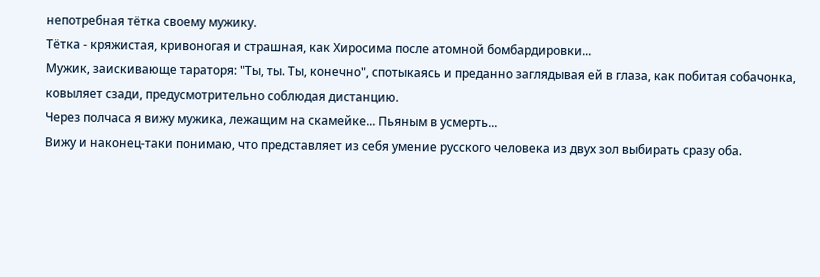непотребная тётка своему мужику.
Тётка - кряжистая, кривоногая и страшная, как Хиросима после атомной бомбардировки...
Мужик, заискивающе тараторя: "Ты, ты. Ты, конечно", спотыкаясь и преданно заглядывая ей в глаза, как побитая собачонка, ковыляет сзади, предусмотрительно соблюдая дистанцию.
Через полчаса я вижу мужика, лежащим на скамейке... Пьяным в усмерть...
Вижу и наконец-таки понимаю, что представляет из себя умение русского человека из двух зол выбирать сразу оба.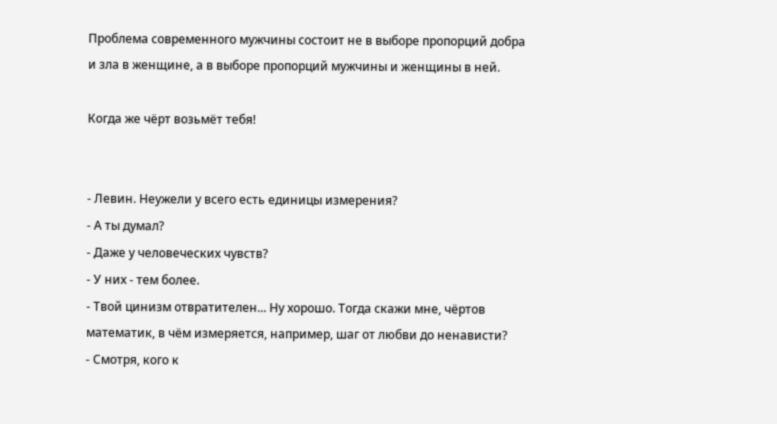Проблема современного мужчины состоит не в выборе пропорций добра и зла в женщине, а в выборе пропорций мужчины и женщины в ней.

Когда же чёрт возьмёт тебя!


- Левин. Неужели у всего есть единицы измерения?
- А ты думал?
- Даже у человеческих чувств?
- У них - тем более.
- Твой цинизм отвратителен... Ну хорошо. Тогда скажи мне, чёртов математик, в чём измеряется, например, шаг от любви до ненависти?
- Смотря, кого к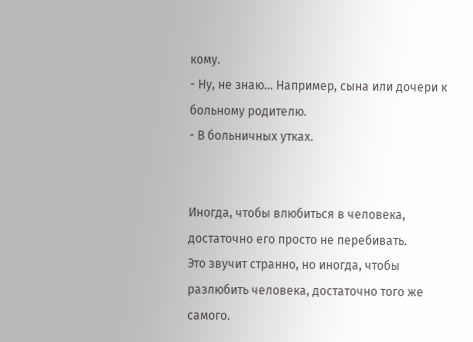кому.
- Ну, не знаю... Например, сына или дочери к больному родителю.
- В больничных утках.


Иногда, чтобы влюбиться в человека, достаточно его просто не перебивать.
Это звучит странно, но иногда, чтобы разлюбить человека, достаточно того же самого.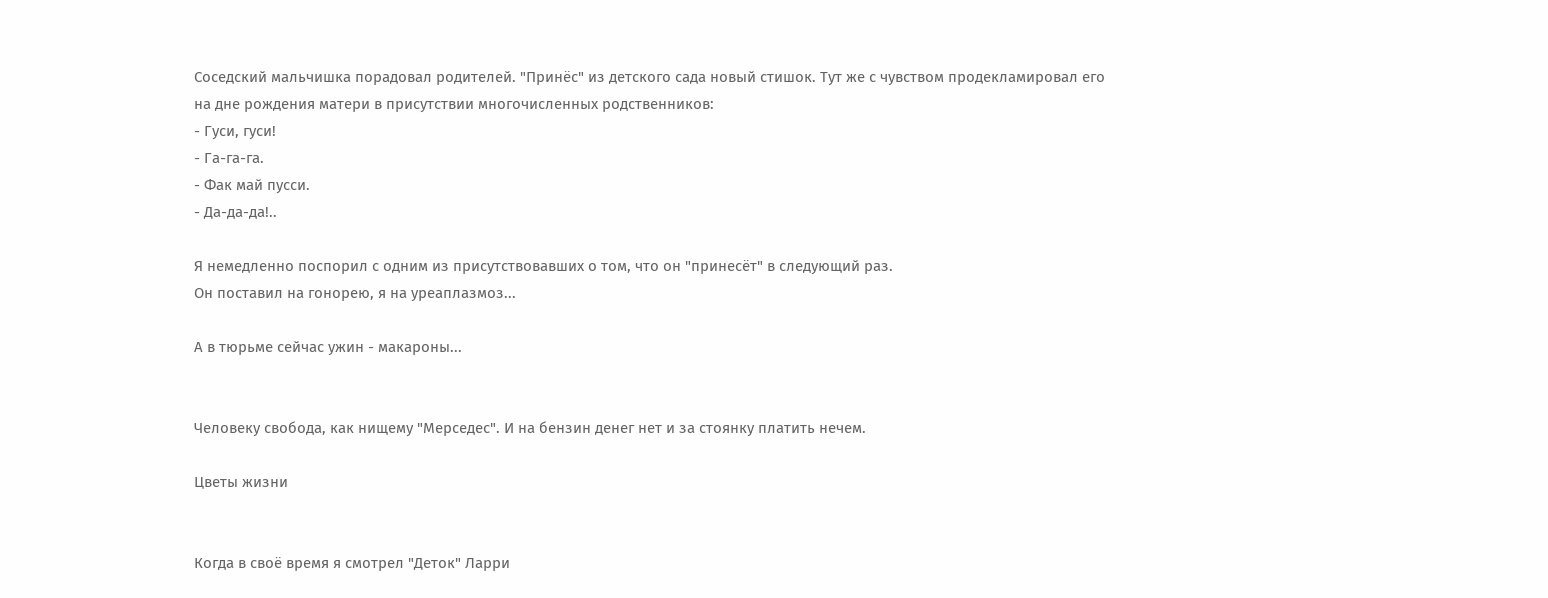Соседский мальчишка порадовал родителей. "Принёс" из детского сада новый стишок. Тут же с чувством продекламировал его на дне рождения матери в присутствии многочисленных родственников:
- Гуси, гуси!
- Га-га-га.
- Фак май пусси.
- Да-да-да!..

Я немедленно поспорил с одним из присутствовавших о том, что он "принесёт" в следующий раз.
Он поставил на гонорею, я на уреаплазмоз...

А в тюрьме сейчас ужин - макароны...


Человеку свобода, как нищему "Мерседес". И на бензин денег нет и за стоянку платить нечем.

Цветы жизни


Когда в своё время я смотрел "Деток" Ларри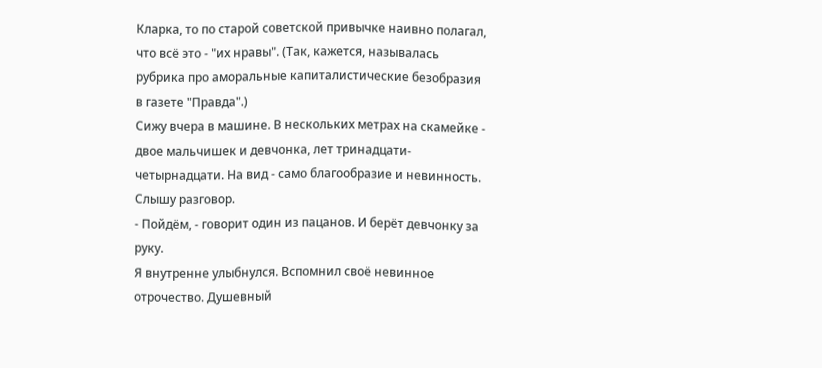Кларка, то по старой советской привычке наивно полагал, что всё это - "их нравы". (Так, кажется, называлась рубрика про аморальные капиталистические безобразия в газете "Правда".)
Сижу вчера в машине. В нескольких метрах на скамейке - двое мальчишек и девчонка, лет тринадцати-четырнадцати. На вид - само благообразие и невинность.
Слышу разговор.
- Пойдём, - говорит один из пацанов. И берёт девчонку за руку.
Я внутренне улыбнулся. Вспомнил своё невинное отрочество. Душевный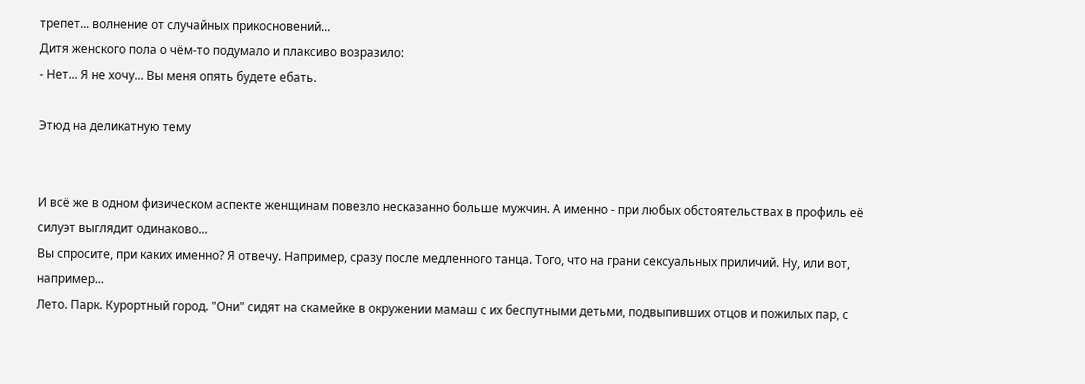трепет... волнение от случайных прикосновений...
Дитя женского пола о чём-то подумало и плаксиво возразило:
- Нет... Я не хочу... Вы меня опять будете ебать.

Этюд на деликатную тему


И всё же в одном физическом аспекте женщинам повезло несказанно больше мужчин. А именно - при любых обстоятельствах в профиль её силуэт выглядит одинаково...
Вы спросите, при каких именно? Я отвечу. Например, сразу после медленного танца. Того, что на грани сексуальных приличий. Ну, или вот, например...
Лето. Парк. Курортный город. "Они" сидят на скамейке в окружении мамаш с их беспутными детьми, подвыпивших отцов и пожилых пар, с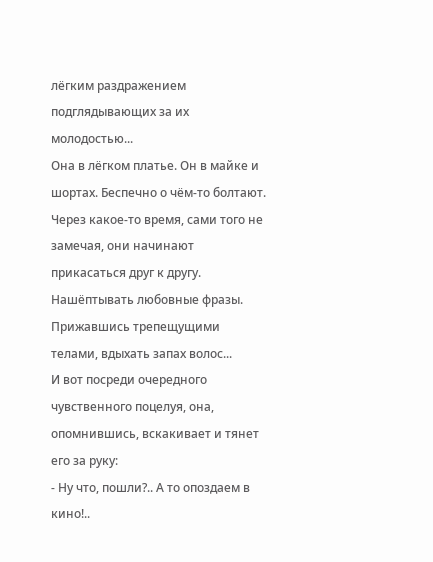лёгким раздражением подглядывающих за их молодостью...
Она в лёгком платье. Он в майке и шортах. Беспечно о чём-то болтают.
Через какое-то время, сами того не замечая, они начинают прикасаться друг к другу. Нашёптывать любовные фразы. Прижавшись трепещущими телами, вдыхать запах волос...
И вот посреди очередного чувственного поцелуя, она, опомнившись, вскакивает и тянет его за руку:
- Ну что, пошли?.. А то опоздаем в кино!..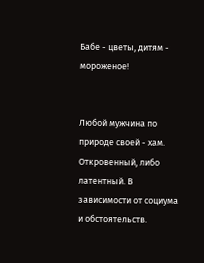Бабе - цветы, дитям - мороженое!


Любой мужчина по природе своей - хам. Откровенный, либо латентный. В зависимости от социума и обстоятельств.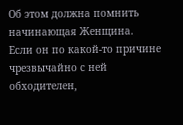Об этом должна помнить начинающая Женщина.
Если он по какой-то причине чрезвычайно с ней обходителен,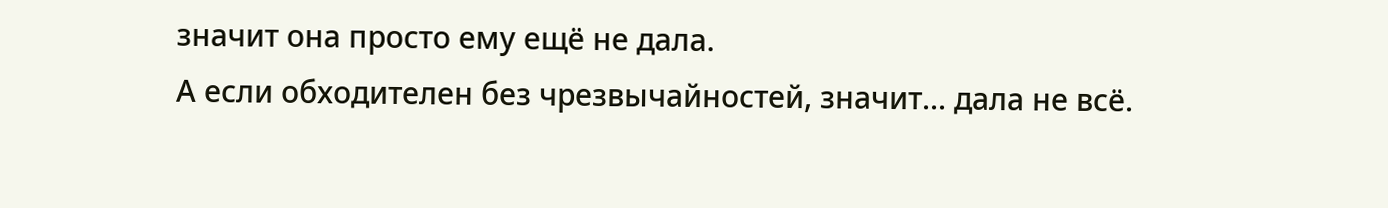значит она просто ему ещё не дала.
А если обходителен без чрезвычайностей, значит... дала не всё.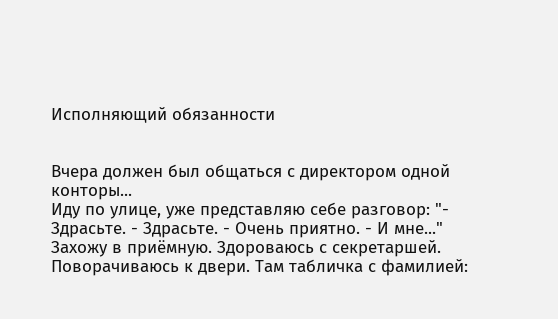Исполняющий обязанности


Вчера должен был общаться с директором одной конторы...
Иду по улице, уже представляю себе разговор: "- Здрасьте. - Здрасьте. - Очень приятно. - И мне..."
Захожу в приёмную. Здороваюсь с секретаршей. Поворачиваюсь к двери. Там табличка с фамилией: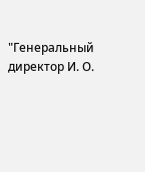"Генеральный директор И. О.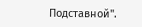Подставной".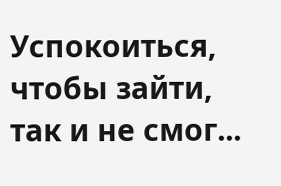Успокоиться, чтобы зайти, так и не смог...